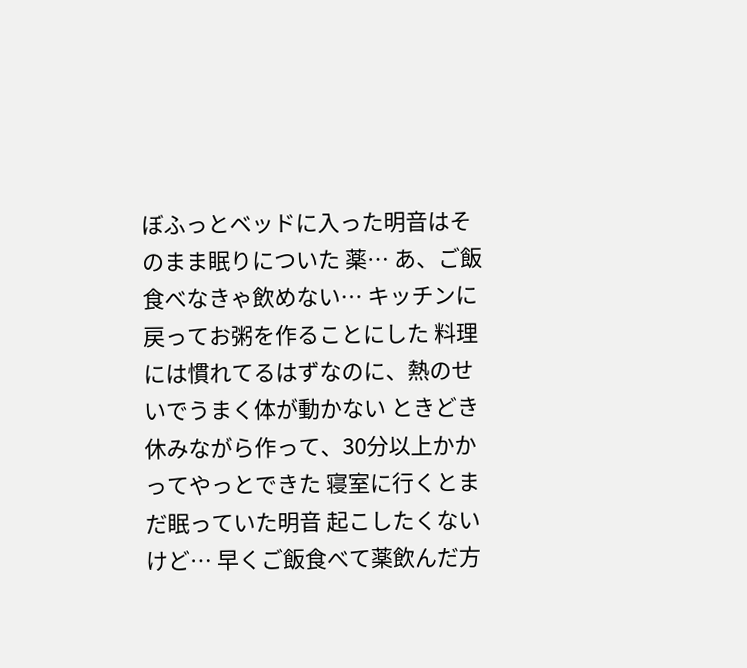ぼふっとベッドに入った明音はそのまま眠りについた 薬… あ、ご飯食べなきゃ飲めない… キッチンに戻ってお粥を作ることにした 料理には慣れてるはずなのに、熱のせいでうまく体が動かない ときどき休みながら作って、30分以上かかってやっとできた 寝室に行くとまだ眠っていた明音 起こしたくないけど… 早くご飯食べて薬飲んだ方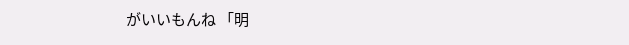がいいもんね 「明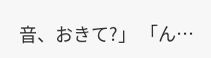音、おきて?」 「ん…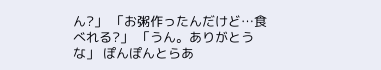ん?」 「お粥作ったんだけど…食べれる?」 「うん。ありがとうな」 ぽんぽんとらあ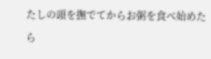たしの頭を撫でてからお粥を食べ始めたら